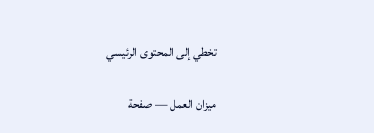تخطي إلى المحتوى الرئيسي

ميزان العمل — صفحة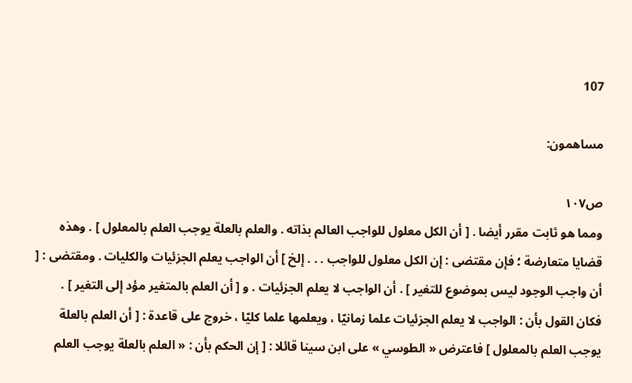107

مساهمون:

ص١٠٧
ومما هو ثابت مقرر أيضا . [ أن الكل معلول للواجب العالم بذاته . والعلم بالعلة يوجب العلم بالمعلول ] . وهذه قضايا متعارضة ؛ فإن مقتضى : إن الكل معلول للواجب . . . إلخ ] أن الواجب يعلم الجزئيات والكليات . ومقتضى : [ أن واجب الوجود ليس بموضوع للتغير ] . أن الواجب لا يعلم الجزئيات . و [ أن العلم بالمتغير مؤد إلى التغير ] . فكان القول بأن : الواجب لا يعلم الجزئيات علما زمانيّا ، ويعلمها علما كليّا ، خروج على قاعدة : [ أن العلم بالعلة يوجب العلم بالمعلول ] فاعترض « الطوسي » على ابن سينا قائلا : [ إن الحكم بأن : « العلم بالعلة يوجب العلم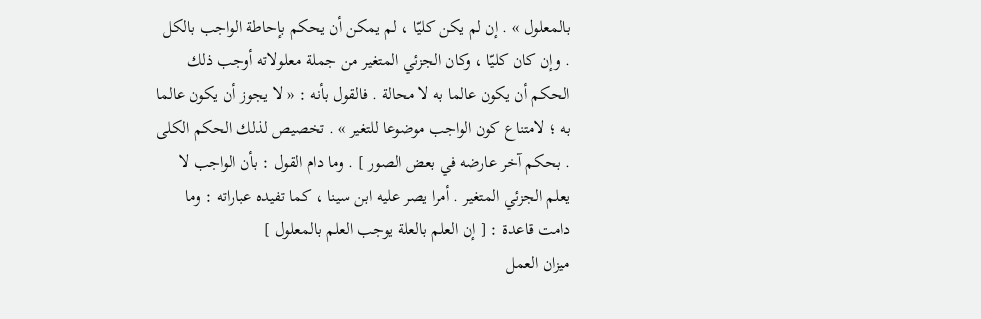بالمعلول » . إن لم يكن كليّا ، لم يمكن أن يحكم بإحاطة الواجب بالكل . وإن كان كليّا ، وكان الجزئي المتغير من جملة معلولاته أوجب ذلك الحكم أن يكون عالما به لا محالة . فالقول بأنه : « لا يجوز أن يكون عالما به ؛ لامتناع كون الواجب موضوعا للتغير » . تخصيص لذلك الحكم الكلى . بحكم آخر عارضه في بعض الصور ] . وما دام القول : بأن الواجب لا يعلم الجزئي المتغير . أمرا يصر عليه ابن سينا ، كما تفيده عباراته : وما دامت قاعدة : [ إن العلم بالعلة يوجب العلم بالمعلول ]
ميزان العمل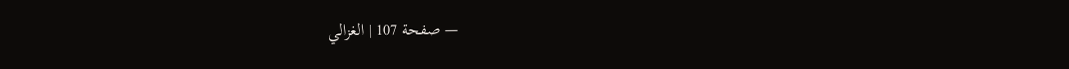— صفحة 107 | الغزالي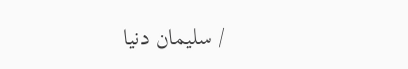/ سليمان دنيا